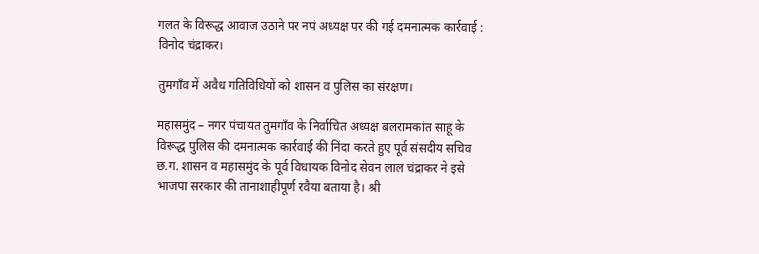गलत के विरूद्ध आवाज उठाने पर नपं अध्यक्ष पर की गई दमनात्मक कार्रवाई : विनोद चंद्राकर।

तुमगाँव में अवैध गतिविधियों को शासन व पुलिस का संरक्षण।

महासमुंद – नगर पंचायत तुमगाँव के निर्वाचित अध्यक्ष बलरामकांत साहू के विरूद्ध पुलिस की दमनात्मक कार्रवाई की निंदा करते हुए पूर्व संसदीय सचिव छ.ग. शासन व महासमुंद के पूर्व विधायक विनोद सेवन लाल चंद्राकर ने इसे भाजपा सरकार की तानाशाहीपूर्ण रवैया बताया है। श्री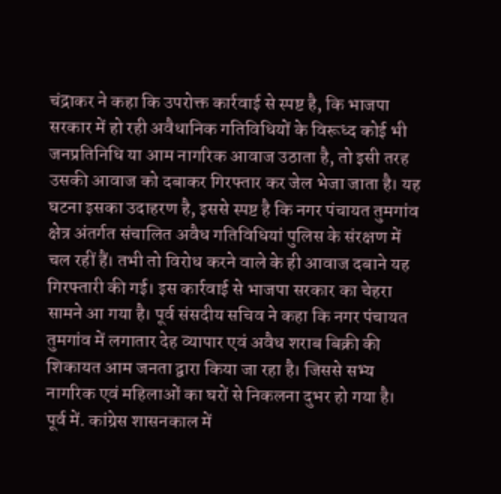चंद्राकर ने कहा कि उपरोक्त कार्रवाई से स्पष्ट है, कि भाजपा सरकार में हो रही अवैधानिक गतिविधियों के विरूध्द कोई भी जनप्रतिनिधि या आम नागरिक आवाज उठाता है, तो इसी तरह उसकी आवाज को दबाकर गिरफ्तार कर जेल भेजा जाता है। यह घटना इसका उदाहरण है, इससे स्पष्ट है कि नगर पंचायत तुमगांव क्षेत्र अंतर्गत संचालित अवैध गतिविधियां पुलिस के संरक्षण में चल रहीं हैं। तभी तो विरोध करने वाले के ही आवाज दबाने यह गिरफ्तारी की गई। इस कार्रवाई से भाजपा सरकार का चेहरा सामने आ गया है। पूर्व संसदीय सचिव ने कहा कि नगर पंचायत तुमगांव में लगातार देह व्यापार एवं अवैध शराब बिक्री की शिकायत आम जनता द्वारा किया जा रहा है। जिससे सभ्य नागरिक एवं महिलाओं का घरों से निकलना दुभर हो गया है। पूर्व में. कांग्रेस शासनकाल में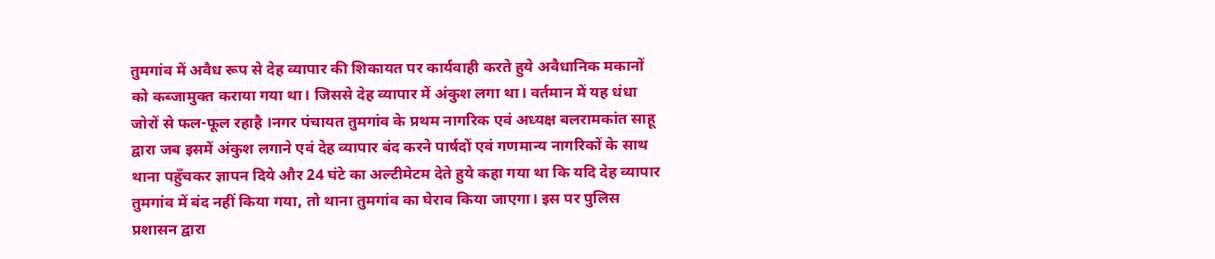तुमगांव में अवैध रूप से देह व्यापार की शिकायत पर कार्यवाही करते हुये अवैधानिक मकानों को कब्जामुक्त कराया गया था। जिससे देह व्यापार में अंकुश लगा था। वर्तमान में यह धंधा जोरों से फल-फूल रहाहै ।नगर पंचायत तुमगांव के प्रथम नागरिक एवं अध्यक्ष बलरामकांत साहू द्वारा जब इसमें अंकुश लगाने एवं देह व्यापार बंद करने पार्षदों एवं गणमान्य नागरिकों के साथ थाना पहुँचकर ज्ञापन दिये और 24 घंटे का अल्टीमेटम देते हुये कहा गया था कि यदि देह व्यापार तुमगांव में बंद नहीं किया गया, तो थाना तुमगांव का घेराव किया जाएगा। इस पर पुलिस प्रशासन द्वारा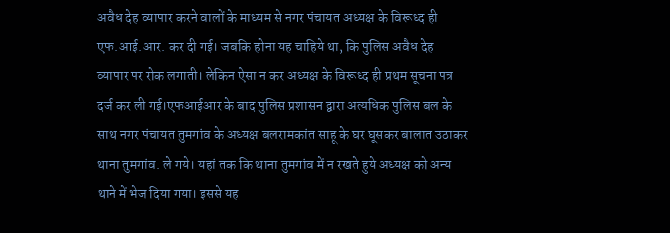अवैध देह व्यापार करने वालों के माध्यम से नगर पंचायत अध्यक्ष के विरूध्द ही एफ.आई.आर. कर दी गई। जबकि होना यह चाहिये था, कि पुलिस अवैध देह व्यापार पर रोक लगाती। लेकिन ऐसा न कर अध्यक्ष के विरूध्द ही प्रथम सूचना पत्र दर्ज कर ली गई।एफआईआर के बाद पुलिस प्रशासन द्वारा अत्यधिक पुलिस बल के साथ नगर पंचायत तुमगांव के अध्यक्ष बलरामकांत साहू के घर घूसकर बालात उठाकर थाना तुमगांव. ले गये। यहां तक कि थाना तुमगांव में न रखते हुये अध्यक्ष को अन्य थाने में भेज दिया गया। इससे यह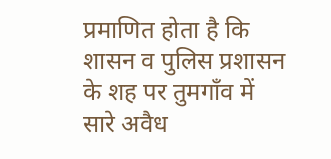प्रमाणित होता है कि शासन व पुलिस प्रशासन के शह पर तुमगाँव में सारे अवैध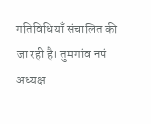गतिविधियाँ संचालित की जा रही है। तुमगांव नपं अध्यक्ष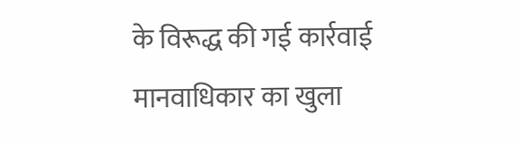के विरूद्ध की गई कार्रवाई मानवाधिकार का खुला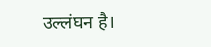उल्लंघन है।